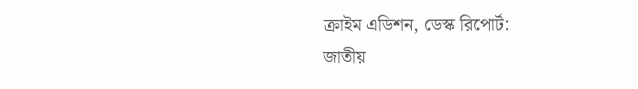ক্রাইম এডিশন, ডেস্ক রিপোর্ট:
জাতীয়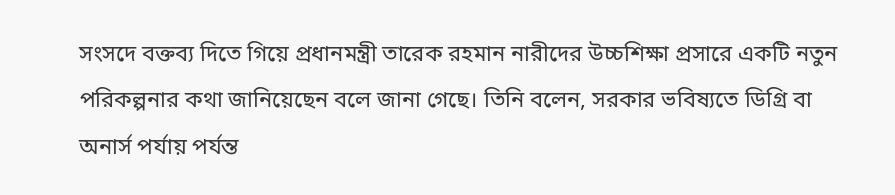সংসদে বক্তব্য দিতে গিয়ে প্রধানমন্ত্রী তারেক রহমান নারীদের উচ্চশিক্ষা প্রসারে একটি নতুন পরিকল্পনার কথা জানিয়েছেন বলে জানা গেছে। তিনি বলেন, সরকার ভবিষ্যতে ডিগ্রি বা অনার্স পর্যায় পর্যন্ত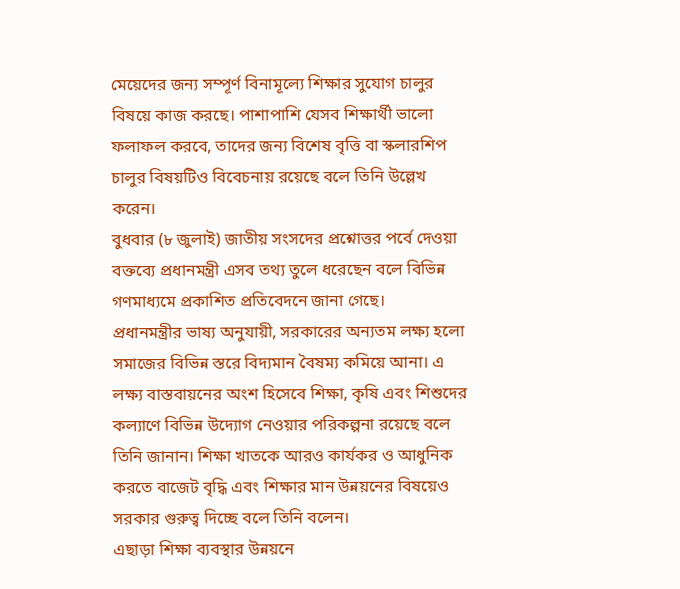মেয়েদের জন্য সম্পূর্ণ বিনামূল্যে শিক্ষার সুযোগ চালুর বিষয়ে কাজ করছে। পাশাপাশি যেসব শিক্ষার্থী ভালো ফলাফল করবে, তাদের জন্য বিশেষ বৃত্তি বা স্কলারশিপ চালুর বিষয়টিও বিবেচনায় রয়েছে বলে তিনি উল্লেখ করেন।
বুধবার (৮ জুলাই) জাতীয় সংসদের প্রশ্নোত্তর পর্বে দেওয়া বক্তব্যে প্রধানমন্ত্রী এসব তথ্য তুলে ধরেছেন বলে বিভিন্ন গণমাধ্যমে প্রকাশিত প্রতিবেদনে জানা গেছে।
প্রধানমন্ত্রীর ভাষ্য অনুযায়ী, সরকারের অন্যতম লক্ষ্য হলো সমাজের বিভিন্ন স্তরে বিদ্যমান বৈষম্য কমিয়ে আনা। এ লক্ষ্য বাস্তবায়নের অংশ হিসেবে শিক্ষা, কৃষি এবং শিশুদের কল্যাণে বিভিন্ন উদ্যোগ নেওয়ার পরিকল্পনা রয়েছে বলে তিনি জানান। শিক্ষা খাতকে আরও কার্যকর ও আধুনিক করতে বাজেট বৃদ্ধি এবং শিক্ষার মান উন্নয়নের বিষয়েও সরকার গুরুত্ব দিচ্ছে বলে তিনি বলেন।
এছাড়া শিক্ষা ব্যবস্থার উন্নয়নে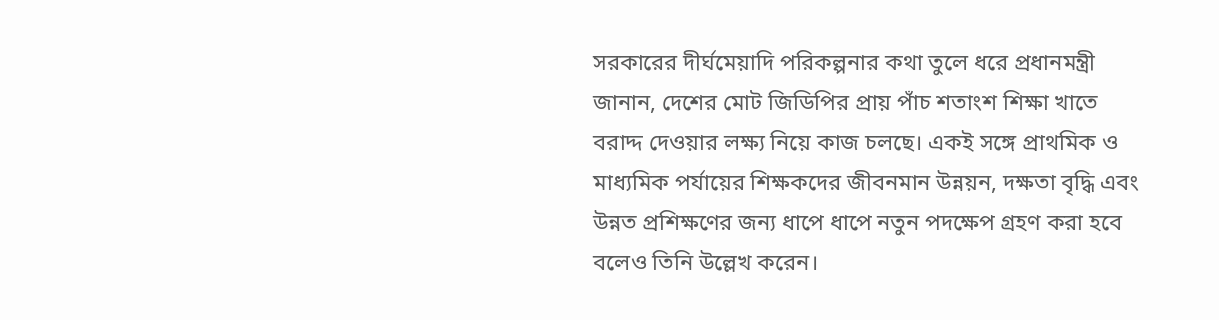সরকারের দীর্ঘমেয়াদি পরিকল্পনার কথা তুলে ধরে প্রধানমন্ত্রী জানান, দেশের মোট জিডিপির প্রায় পাঁচ শতাংশ শিক্ষা খাতে বরাদ্দ দেওয়ার লক্ষ্য নিয়ে কাজ চলছে। একই সঙ্গে প্রাথমিক ও মাধ্যমিক পর্যায়ের শিক্ষকদের জীবনমান উন্নয়ন, দক্ষতা বৃদ্ধি এবং উন্নত প্রশিক্ষণের জন্য ধাপে ধাপে নতুন পদক্ষেপ গ্রহণ করা হবে বলেও তিনি উল্লেখ করেন।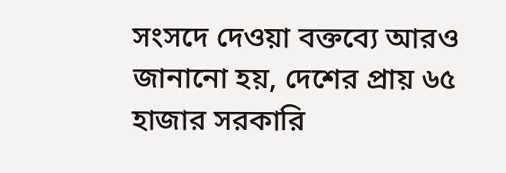সংসদে দেওয়া বক্তব্যে আরও জানানো হয়, দেশের প্রায় ৬৫ হাজার সরকারি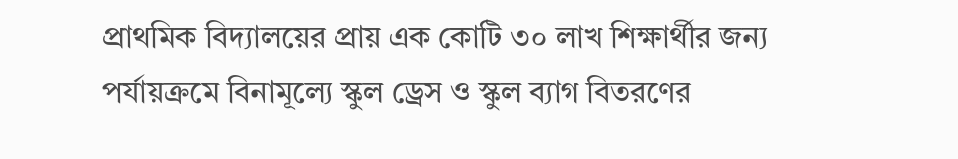প্রাথমিক বিদ্যালয়ের প্রায় এক কোটি ৩০ লাখ শিক্ষার্থীর জন্য পর্যায়ক্রমে বিনামূল্যে স্কুল ড্রেস ও স্কুল ব্যাগ বিতরণের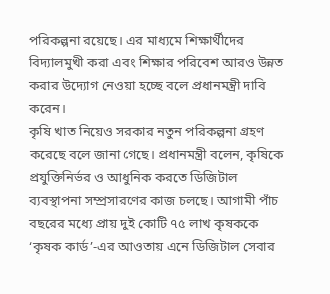পরিকল্পনা রয়েছে। এর মাধ্যমে শিক্ষার্থীদের বিদ্যালমুখী করা এবং শিক্ষার পরিবেশ আরও উন্নত করার উদ্যোগ নেওয়া হচ্ছে বলে প্রধানমন্ত্রী দাবি করেন।
কৃষি খাত নিয়েও সরকার নতুন পরিকল্পনা গ্রহণ করেছে বলে জানা গেছে। প্রধানমন্ত্রী বলেন, কৃষিকে প্রযুক্তিনির্ভর ও আধুনিক করতে ডিজিটাল ব্যবস্থাপনা সম্প্রসারণের কাজ চলছে। আগামী পাঁচ বছরের মধ্যে প্রায় দুই কোটি ৭৫ লাখ কৃষককে ‘কৃষক কার্ড’-এর আওতায় এনে ডিজিটাল সেবার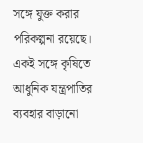সঙ্গে যুক্ত করার পরিকল্পনা রয়েছে। একই সঙ্গে কৃষিতে আধুনিক যন্ত্রপাতির ব্যবহার বাড়ানো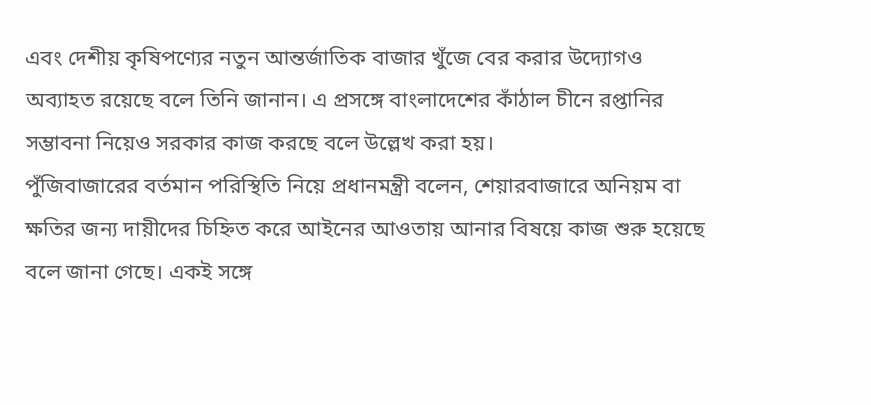এবং দেশীয় কৃষিপণ্যের নতুন আন্তর্জাতিক বাজার খুঁজে বের করার উদ্যোগও অব্যাহত রয়েছে বলে তিনি জানান। এ প্রসঙ্গে বাংলাদেশের কাঁঠাল চীনে রপ্তানির সম্ভাবনা নিয়েও সরকার কাজ করছে বলে উল্লেখ করা হয়।
পুঁজিবাজারের বর্তমান পরিস্থিতি নিয়ে প্রধানমন্ত্রী বলেন, শেয়ারবাজারে অনিয়ম বা ক্ষতির জন্য দায়ীদের চিহ্নিত করে আইনের আওতায় আনার বিষয়ে কাজ শুরু হয়েছে বলে জানা গেছে। একই সঙ্গে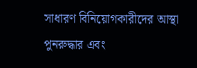সাধারণ বিনিয়োগকারীদের আস্থা পুনরুদ্ধার এবং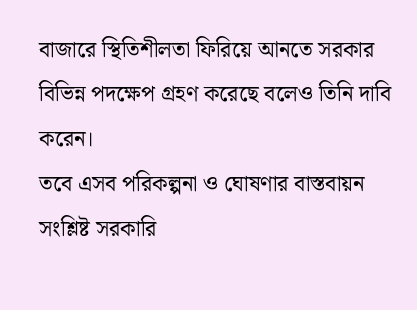বাজারে স্থিতিশীলতা ফিরিয়ে আনতে সরকার বিভিন্ন পদক্ষেপ গ্রহণ করেছে বলেও তিনি দাবি করেন।
তবে এসব পরিকল্পনা ও ঘোষণার বাস্তবায়ন সংশ্লিষ্ট সরকারি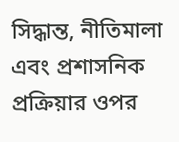সিদ্ধান্ত, নীতিমালা এবং প্রশাসনিক প্রক্রিয়ার ওপর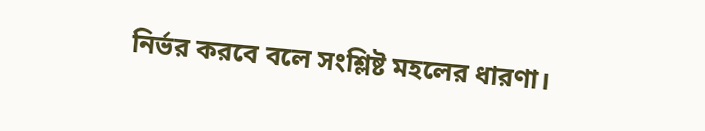নির্ভর করবে বলে সংশ্লিষ্ট মহলের ধারণা।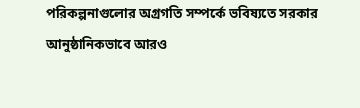পরিকল্পনাগুলোর অগ্রগতি সম্পর্কে ভবিষ্যতে সরকার আনুষ্ঠানিকভাবে আরও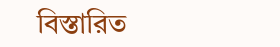বিস্তারিত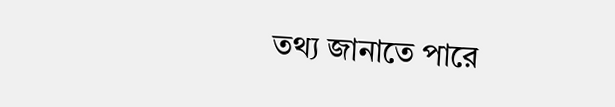তথ্য জানাতে পারে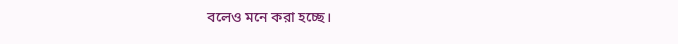বলেও মনে করা হচ্ছে।